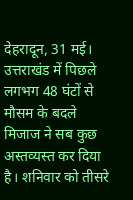देहरादून, 31 मई। उत्तराखंड में पिछले लगभग 48 घंटों से मौसम के बदले मिजाज ने सब कुछ अस्तव्यस्त कर दिया है। शनिवार को तीसरे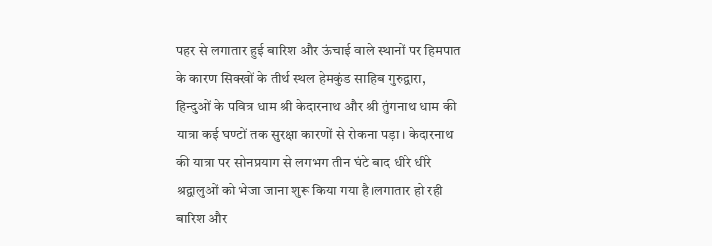पहर से लगातार हुई बारिश और ऊंचाई वाले स्थानों पर हिमपात के कारण सिक्खों के तीर्थ स्थल हेमकुंड साहिब गुरुद्वारा, हिन्दुओं के पवित्र धाम श्री केदारनाथ और श्री तुंगनाथ धाम की यात्रा कई घण्टों तक सुरक्षा कारणों से रोकना पड़ा। केदारनाथ की यात्रा पर सोनप्रयाग से लगभग तीन घंटे बाद धीरे धीरे श्रद्वालुओं को भेजा जाना शुरू किया गया है।लगातार हो रही बारिश और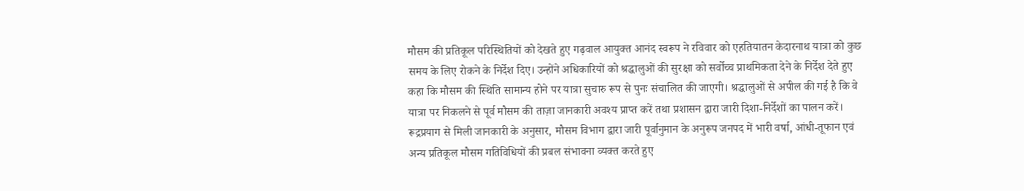मौसम की प्रतिकूल परिस्थितियों को देखते हुए गढ़वाल आयुक्त आनंद स्वरूप ने रविवार को एहतियातन केदारनाथ यात्रा को कुछ समय के लिए रोकने के निर्देश दिए। उन्होंने अधिकारियों को श्रद्धालुओं की सुरक्षा को सर्वोच्च प्राथमिकता देने के निर्देश देते हुए कहा कि मौसम की स्थिति सामान्य होने पर यात्रा सुचारु रूप से पुनः संचालित की जाएगी। श्रद्धालुओं से अपील की गई है कि वे यात्रा पर निकलने से पूर्व मौसम की ताज़ा जानकारी अवश्य प्राप्त करें तथा प्रशासन द्वारा जारी दिशा-निर्देशों का पालन करें।
रूद्रप्रयाग से मिली जानकारी के अनुसार, मौसम विभाग द्वारा जारी पूर्वानुमान के अनुरूप जनपद में भारी वर्षा, आंधी-तूफान एवं अन्य प्रतिकूल मौसम गतिविधियों की प्रबल संभावना व्यक्त करते हुए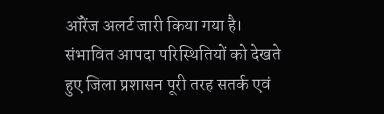ऑरेंज अलर्ट जारी किया गया है। संभावित आपदा परिस्थितियों को देखते हुए जिला प्रशासन पूरी तरह सतर्क एवं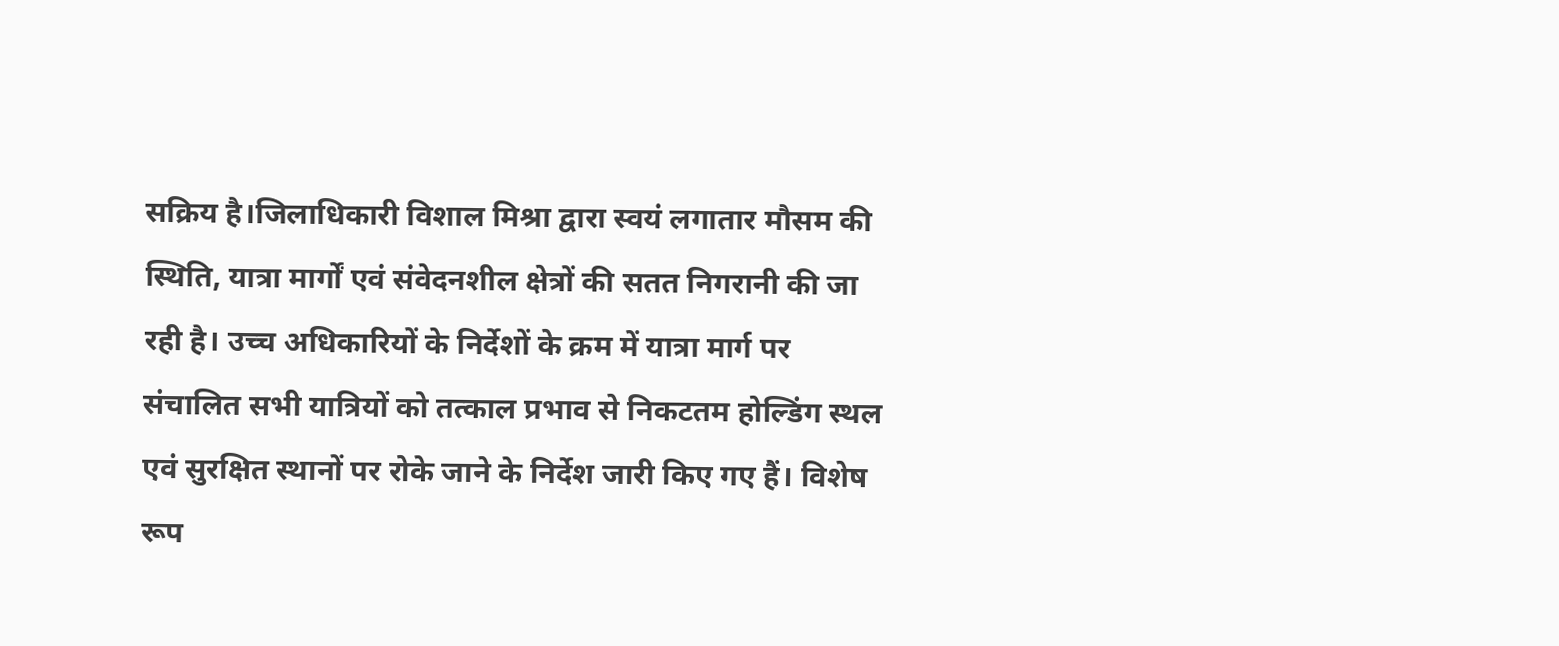सक्रिय है।जिलाधिकारी विशाल मिश्रा द्वारा स्वयं लगातार मौसम की स्थिति, यात्रा मार्गों एवं संवेदनशील क्षेत्रों की सतत निगरानी की जा रही है। उच्च अधिकारियों के निर्देशों के क्रम में यात्रा मार्ग पर संचालित सभी यात्रियों को तत्काल प्रभाव से निकटतम होल्डिंग स्थल एवं सुरक्षित स्थानों पर रोके जाने के निर्देश जारी किए गए हैं। विशेष रूप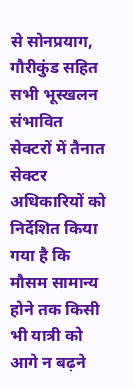से सोनप्रयाग, गौरीकुंड सहित सभी भूस्खलन संभावित सेक्टरों में तैनात सेक्टर अधिकारियों को निर्देशित किया गया है कि मौसम सामान्य होने तक किसी भी यात्री को आगे न बढ़ने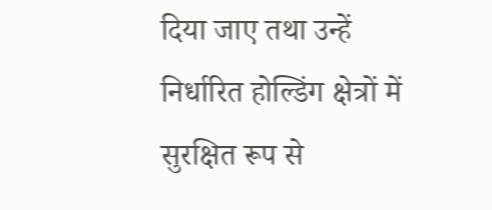दिया जाए तथा उन्हें निर्धारित होल्डिंग क्षेत्रों में सुरक्षित रूप से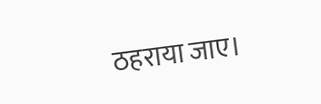ठहराया जाए।